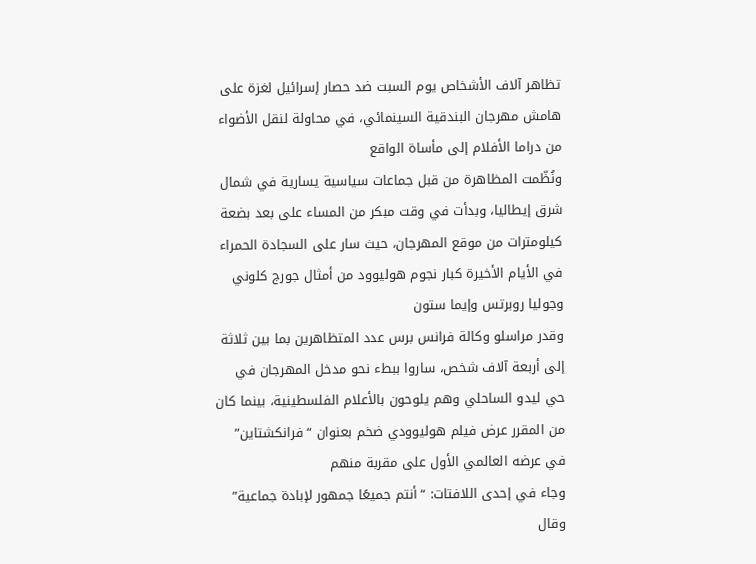تظاهر آلاف الأشخاص يوم السبت ضد حصار إسرائيل لغزة على هامش مهرجان البندقية السينمائي، في محاولة لنقل الأضواء من دراما الأفلام إلى مأساة الواقع
ونُظّمت المظاهرة من قبل جماعات سياسية يسارية في شمال شرق إيطاليا، وبدأت في وقت مبكر من المساء على بعد بضعة كيلومترات من موقع المهرجان، حيث سار على السجادة الحمراء في الأيام الأخيرة كبار نجوم هوليوود من أمثال جورج كلوني وجوليا روبرتس وإيما ستون
وقدر مراسلو وكالة فرانس برس عدد المتظاهرين بما بين ثلاثة إلى أربعة آلاف شخص، ساروا ببطء نحو مدخل المهرجان في حي ليدو الساحلي وهم يلوحون بالأعلام الفلسطينية، بينما كان من المقرر عرض فيلم هوليوودي ضخم بعنوان “فرانكشتاين” في عرضه العالمي الأول على مقربة منهم
وجاء في إحدى اللافتات: “أنتم جميعًا جمهور لإبادة جماعية”
وقال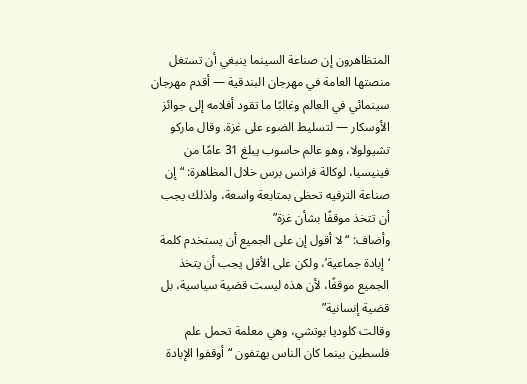المتظاهرون إن صناعة السينما ينبغي أن تستغل منصتها العامة في مهرجان البندقية — أقدم مهرجان سينمائي في العالم وغالبًا ما تقود أفلامه إلى جوائز الأوسكار — لتسليط الضوء على غزة. وقال ماركو تشيولولا، وهو عالم حاسوب يبلغ 31 عامًا من فينيسيا، لوكالة فرانس برس خلال المظاهرة: “إن صناعة الترفيه تحظى بمتابعة واسعة، ولذلك يجب أن تتخذ موقفًا بشأن غزة”
وأضاف: “لا أقول إن على الجميع أن يستخدم كلمة ‘إبادة جماعية’، ولكن على الأقل يجب أن يتخذ الجميع موقفًا، لأن هذه ليست قضية سياسية، بل قضية إنسانية”
وقالت كلوديا بوتشي، وهي معلمة تحمل علم فلسطين بينما كان الناس يهتفون “أوقفوا الإبادة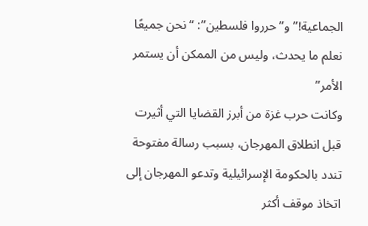الجماعية!” و”حرروا فلسطين”: “نحن جميعًا نعلم ما يحدث، وليس من الممكن أن يستمر الأمر”
وكانت حرب غزة من أبرز القضايا التي أثيرت قبل انطلاق المهرجان، بسبب رسالة مفتوحة تندد بالحكومة الإسرائيلية وتدعو المهرجان إلى اتخاذ موقف أكثر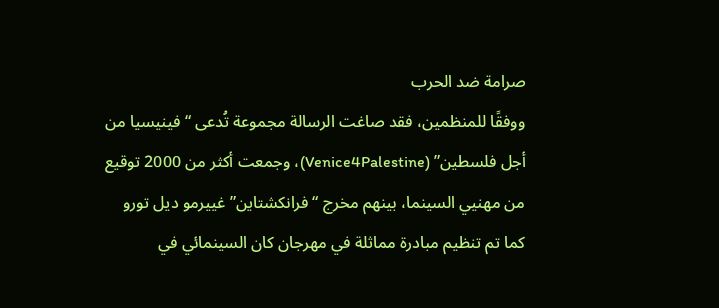صرامة ضد الحرب
ووفقًا للمنظمين، فقد صاغت الرسالة مجموعة تُدعى “فينيسيا من أجل فلسطين” (Venice4Palestine)، وجمعت أكثر من 2000 توقيع من مهنيي السينما، بينهم مخرج “فرانكشتاين” غييرمو ديل تورو
كما تم تنظيم مبادرة مماثلة في مهرجان كان السينمائي في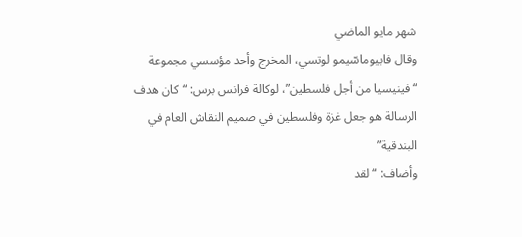شهر مايو الماضي
وقال فابيوماسّيمو لوتسي، المخرج وأحد مؤسسي مجموعة “فينيسيا من أجل فلسطين”، لوكالة فرانس برس: “كان هدف الرسالة هو جعل غزة وفلسطين في صميم النقاش العام في البندقية”
وأضاف: “لقد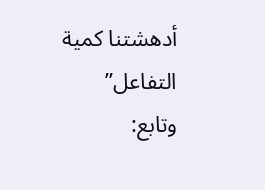أدهشتنا كمية التفاعل”
وتابع: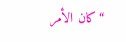“كان الأمر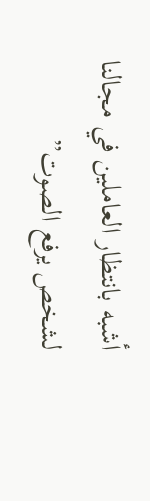أشبه بانتظار العاملين في مجالنا لشخص يرفع الصوت”